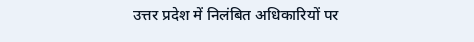उत्तर प्रदेश में निलंबित अधिकारियों पर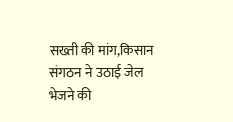सख्ती की मांग,किसान संगठन ने उठाई जेल भेजने की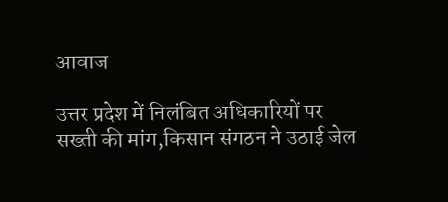आवाज

उत्तर प्रदेश में निलंबित अधिकारियों पर सख्ती की मांग,किसान संगठन ने उठाई जेल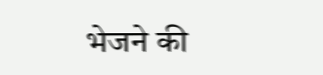भेजने की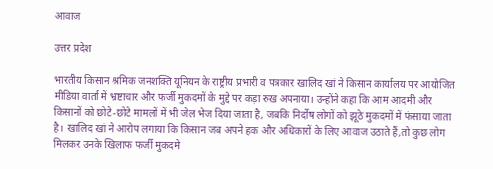आवाज

उत्तर प्रदेश

भारतीय किसान श्रमिक जनशक्ति यूनियन के राष्ट्रीय प्रभारी व पत्रकार खालिद खां ने किसान कार्यालय पर आयोजित मीडिया वार्ता में भ्रष्टाचार और फर्जी मुकदमों के मुद्दे पर कड़ा रुख अपनाया। उन्होंने कहा कि आम आदमी और किसानों को छोटे-छोटे मामलों में भी जेल भेज दिया जाता है, जबकि निर्दोष लोगों को झूठे मुकदमों में फंसाया जाता है। खालिद खां ने आरोप लगाया कि किसान जब अपने हक और अधिकारों के लिए आवाज उठाते हैं,तो कुछ लोग मिलकर उनके खिलाफ फर्जी मुकदमे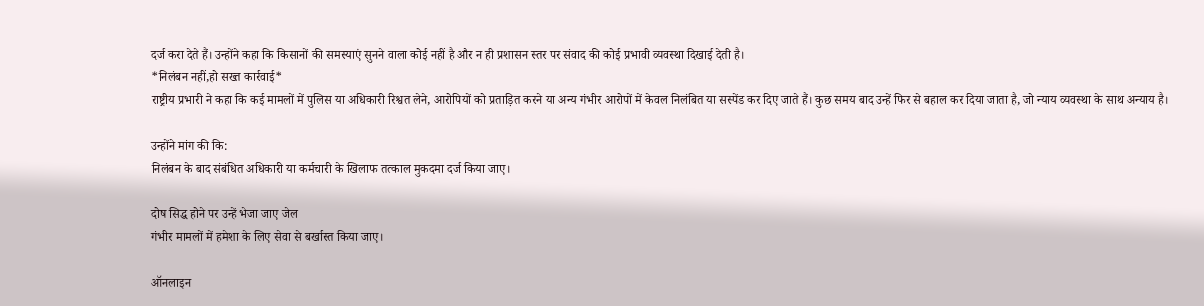दर्ज करा देते हैं। उन्होंने कहा कि किसानों की समस्याएं सुनने वाला कोई नहीं है और न ही प्रशासन स्तर पर संवाद की कोई प्रभावी व्यवस्था दिखाई देती है।
*निलंबन नहीं,हो सख्त कार्रवाई*
राष्ट्रीय प्रभारी ने कहा कि कई मामलों में पुलिस या अधिकारी रिश्वत लेने, आरोपियों को प्रताड़ित करने या अन्य गंभीर आरोपों में केवल निलंबित या सस्पेंड कर दिए जाते हैं। कुछ समय बाद उन्हें फिर से बहाल कर दिया जाता है, जो न्याय व्यवस्था के साथ अन्याय है।

उन्होंने मांग की कि:
निलंबन के बाद संबंधित अधिकारी या कर्मचारी के खिलाफ तत्काल मुकदमा दर्ज किया जाए।

दोष सिद्ध होने पर उन्हें भेजा जाए जेल
गंभीर मामलों में हमेशा के लिए सेवा से बर्खास्त किया जाए।

ऑनलाइन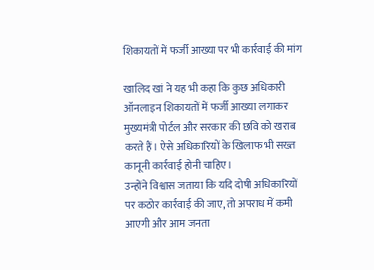शिकायतों में फर्जी आख्या पर भी कार्रवाई की मांग

खालिद खां ने यह भी कहा कि कुछ अधिकारी ऑनलाइन शिकायतों में फर्जी आख्या लगाकर मुख्यमंत्री पोर्टल और सरकार की छवि को खराब करते हैं। ऐसे अधिकारियों के खिलाफ भी सख्त कानूनी कार्रवाई होनी चाहिए।
उन्होंने विश्वास जताया कि यदि दोषी अधिकारियों पर कठोर कार्रवाई की जाए, तो अपराध में कमी आएगी और आम जनता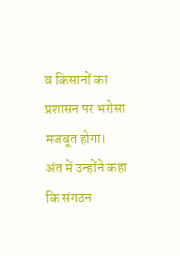व किसानों का प्रशासन पर भरोसा मजबूत होगा।
अंत में उन्होंने कहा कि संगठन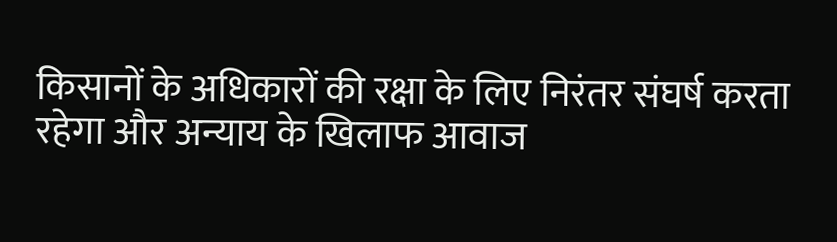किसानों के अधिकारों की रक्षा के लिए निरंतर संघर्ष करता रहेगा और अन्याय के खिलाफ आवाज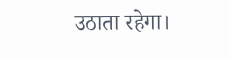उठाता रहेगा।